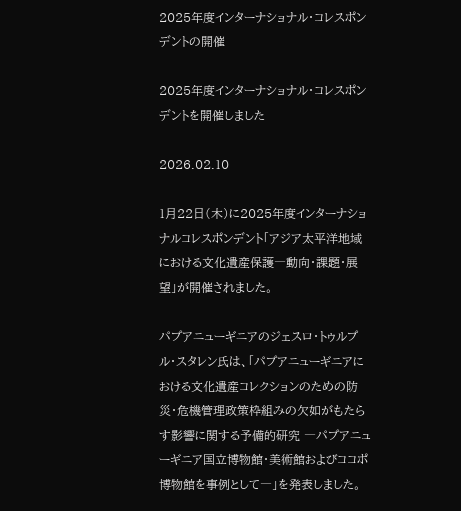2025年度インターナショナル・コレスポンデントの開催

2025年度インターナショナル・コレスポンデントを開催しました

2026.02.10

1月22日(木)に2025年度インターナショナルコレスポンデント「アジア太平洋地域における文化遺産保護―動向・課題・展望」が開催されました。

パプアニューギニアのジェスロ・トゥルプル・スタレン氏は、「パプアニューギニアにおける文化遺産コレクションのための防災・危機管理政策枠組みの欠如がもたらす影響に関する予備的研究 ―パプアニューギニア国立博物館・美術館およびココポ博物館を事例として―」を発表しました。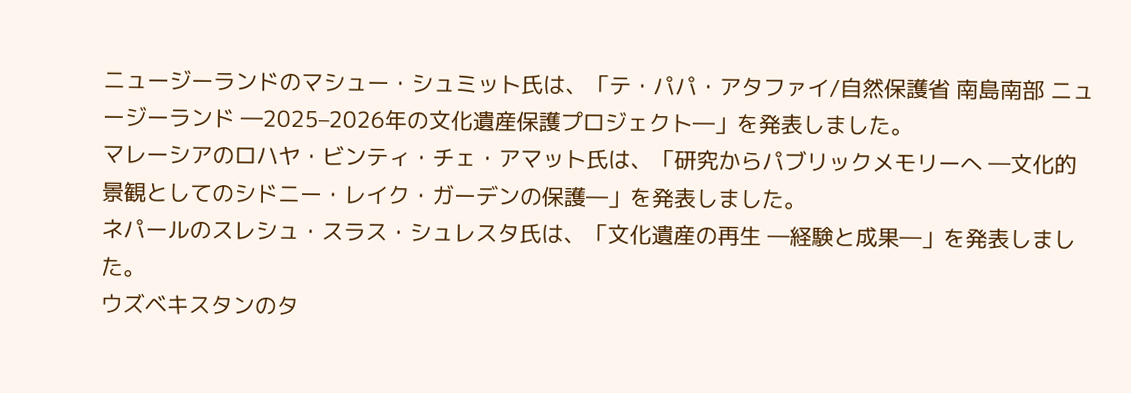ニュージーランドのマシュー・シュミット氏は、「テ・パパ・アタファイ/自然保護省 南島南部 ニュージーランド ―2025–2026年の文化遺産保護プロジェクト―」を発表しました。
マレーシアのロハヤ・ビンティ・チェ・アマット氏は、「研究からパブリックメモリーへ ―文化的景観としてのシドニー・レイク・ガーデンの保護―」を発表しました。
ネパールのスレシュ・スラス・シュレスタ氏は、「文化遺産の再生 ―経験と成果―」を発表しました。
ウズベキスタンのタ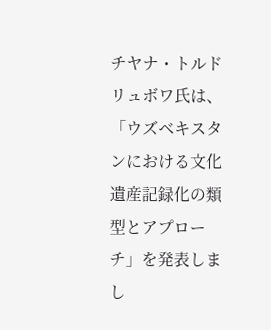チヤナ・トルドリュボワ氏は、「ウズベキスタンにおける文化遺産記録化の類型とアプローチ」を発表しまし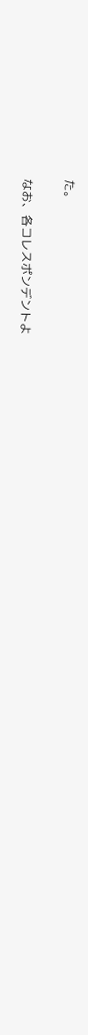た。

なお、各コレスポンデントよ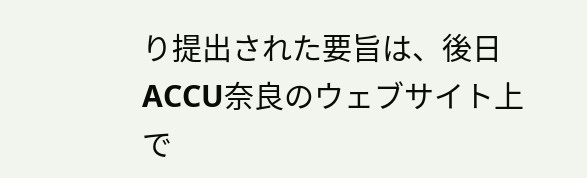り提出された要旨は、後日ACCU奈良のウェブサイト上で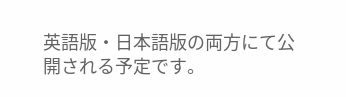英語版・日本語版の両方にて公開される予定です。